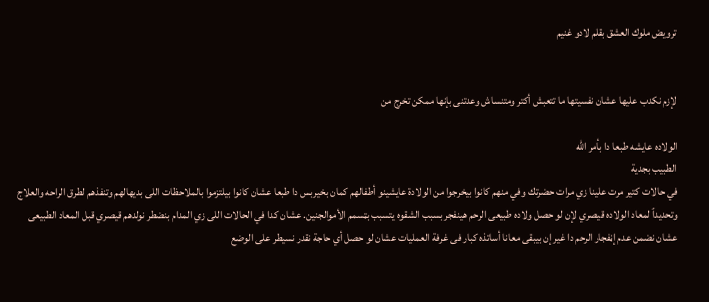ترويض ملوك العشق بقلم لادو غنيم


لإزم نكدب عليها عشان نفسيتها ما تتعبش أكتر ومتنساش وعدتنى بإنها ممكن تخرج من

الولاده عايشه طبعا دا بأمر الله
الطبيب بجدية
في حالات كتير مرت علينا زي مرات حضرتك وفي منهم كانوا بيخرجوا من الولادة عايشينو أطفالهم كمان بخيربس دا طبعا عشان كانوا بيلتزموا بالملاحظات اللى بديهالهم وتنفذهم لطرق الراحه والعلاج وتحديدٱ لمعاد الولاده قيصري لإن لو حصل ولاده طبيعى الرحم هينفجر بسبب الشقوه يتسبب بټسمم الأموالجنين. عشان كدا في الحالات اللى زي المدام بنضطر نولدهم قيصري قبل المعاد الطبيعى
عشان نضمن عدم إڼفجار الرحم دا غير إن بيبقى معانا أساتذه كبار فى غرفة العمليات عشان لو حصل أي حاجة نقدر نسيطر على الوضع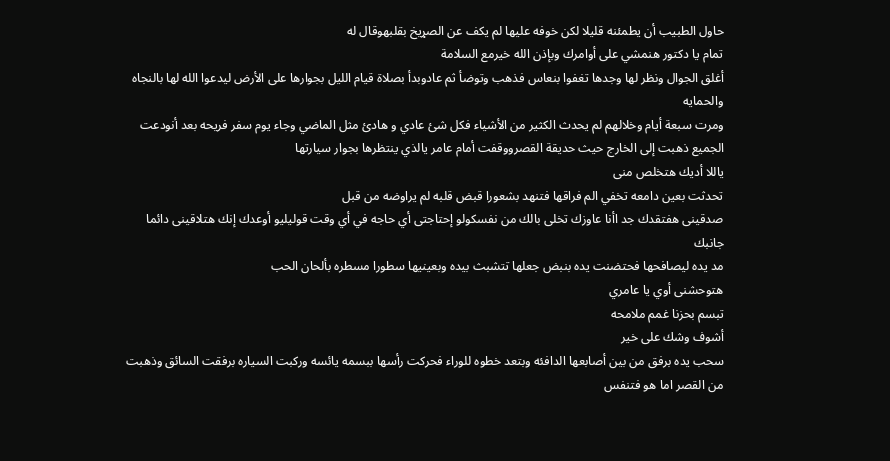حاول الطبيب أن يطمئنه قليلا لكن خوفه عليها لم يكف عن الصړيخ بقلبهوقال له
تمام يا دكتور هنمشي على أوامرك وبإذن الله خيرمع السلامة
أغلق الجوال ونظر لها وجدها تغفوا بنعاس فذهب وتوضأ ثم عادوبدأ بصلاة قيام الليل بجوارها على الأرض ليدعوا الله لها بالنجاه والحمايه
ومرت سبعة أيام وخلالهم لم يحدث الكثير من الأشياء فكل شئ عادي و هادئ مثل الماضي وجاء يوم سفر فريحه بعد أنودعت الجميع ذهبت إلى الخارج حيث حديقة القصرووقفت أمام عامر يالذي ينتظرها بجوار سيارتها
ياللا أديك هتخلص منى
تحدثت بعين دامعه تخفي الم فراقها فتنهد بشعورا قبض قلبه لم يراوضه من قبل
صدقينى هفتقدك جد اأنا عاوزك تخلى بالك من نفسكولو إحتاجتى أي حاجه في أي وقت قوليليو أوعدك إنك هتلاقينى دائما جانبك
مد يده ليصافحها فحتضنت يده بنبض جعلها تتشبث بيده وبعينيها سطورا مسطره بألحان الحب
هتوحشنى أوي يا عامري
تبسم بحزنا غمم ملامحه
أشوف وشك على خير
سحب يده برفق من بين أصابعها الدافئه وبتعد خطوه للوراء فحركت رأسها ببسمه يائسه وركبت السياره برفقت السائق وذهبت من القصر اما هو فتنفس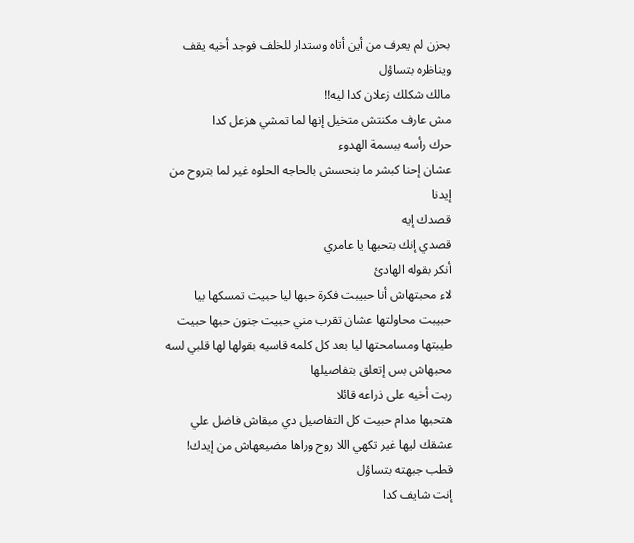بحزن لم يعرف من أين أتاه وستدار للخلف فوجد أخيه يقف ويناظره بتساؤل
مالك شكلك زعلان كدا ليه!!
مش عارف مكنتش متخيل إنها لما تمشي هزعل كدا
حرك رأسه ببسمة الهدوء
عشان إحنا كبشر ما بنحسش بالحاجه الحلوه غير لما بتروح من إيدنا
قصدك إيه
قصدي إنك بتحبها يا عامري
أنكر بقوله الهادئ
لاء محبتهاش أنا حبيبت فكرة حبها ليا حبيت تمسكها بيا حبيبت محاولتها عشان تقرب مني حبيت جنون حبها حبيت طيبتها ومسامحتها ليا بعد كل كلمه قاسيه بقولها لها قلبي لسه محبهاش بس إتعلق بتفاصيلها
ربت أخيه على ذراعه قائلا
هتحبها مدام حبيت كل التفاصيل دي مبقاش فاضل علي عشقك ليها غير تكهي اللا روح وراها مضيعهاش من إيدك!
قطب جبهته بتساؤل
إنت شايف كدا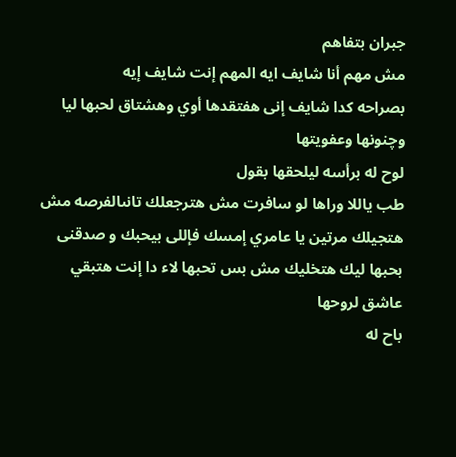جبران بتفاهم
مش مهم أنا شايف ايه المهم إنت شايف إيه
بصراحه كدا شايف إنى هفتقدها أوي وهشتاق لحبها ليا وچنونها وعفويتها
لوح له برأسه ليلحقها بقول
طب ياللا وراها لو سافرت مش هترجعلك تانىالفرصه مش هتجيلك مرتين يا عامري إمسك فإللى بيحبك و صدقنى بحبها ليك هتخليك مش بس تحبها لاء دا إنت هتبقي عاشق لروحها
باح له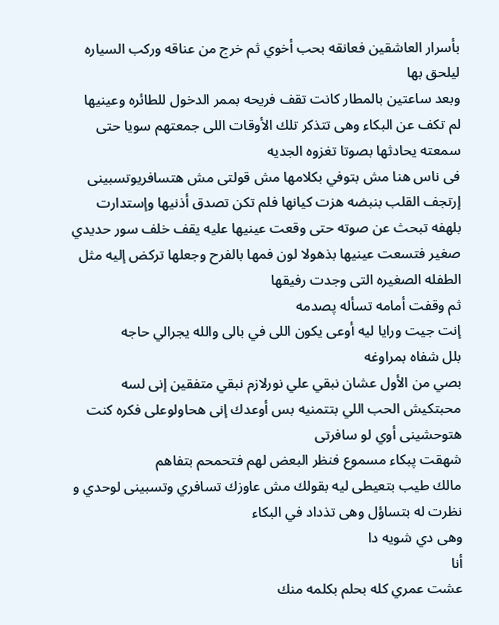بأسرار العاشقين فعانقه بحب أخوي ثم خرج من عناقه وركب السياره ليلحق بها
وبعد ساعتين بالمطار كانت تقف فريحه بممر الدخول للطائره وعينيها لم تكف عن البكاء وهى تتذكر تلك الأوقات اللى جمعتهم سويا حتى سمعته يحادثها بصوتا تغزوه الجديه
فى ناس هنا مش بتوفي بكلامها مش قولتى مش هتسافريوتسبينى
إرتجف القلب بنبضه هزت كيانها فلم تكن تصدق أذنيها وإستدارت بلهفه تبحث عن صوته حتى وقعت عينيها عليه يقف خلف سور حديدي صغير فتسعت عينيها بذهولا لون فمها بالفرح وجعلها تركض إليه مثل الطفله الصغيره التى وجدت رفيقها
ثم وقفت أمامه تسأله پصدمه
إنت جيت ورايا ليه أوعى يكون اللى في بالى والله يجرالي حاجه
بلل شفاه بمراوغه
بصي من الأول عشان نبقي علي نورلازم نبقي متفقين إنى لسه محبتكيش الحب اللي بتتمنيه بس أوعدك إنى هحاولوعلى فكره كنت هتوحشينى أوي لو سافرتى
شهقت پبكاء مسموع فنظر البعض لهم فتحمحم بتفاهم
مالك طيب بتعيطى ليه بقولك مش عاوزك تسافري وتسبينى لوحدي و
نظرت له بتساؤل وهى تذداد في البكاء
وهى دي شويه دا
أنا
عشت عمري كله بحلم بكلمه منك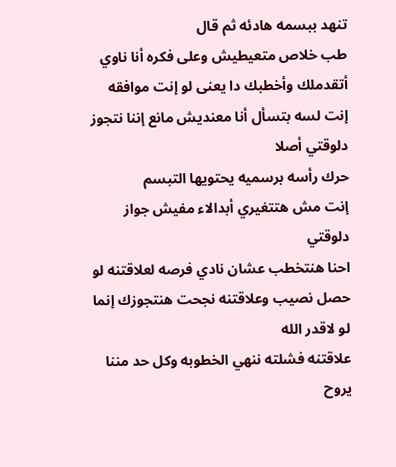تنهد ببسمه هادئه ثم قال
طب خلاص متعيطيش وعلى فكره أنا ناوي أتقدملك وأخطبك دا يعنى لو إنت موافقه
إنت لسه بتسأل أنا معنديش مانع إننا نتجوز
دلوقتي أصلا
حرك رأسه برسميه يحتويها التبسم
إنت مش هتتغيري أبدالاء مفيش جواز دلوقتي
احنا هنتخطب عشان نادي فرصه لعلاقتنه لو حصل نصيب وعلاقتنه نجحت هنتجوزك إنما لو لاقدر الله
علاقتنه فشلته ننهي الخطوبه وكل حد مننا يروح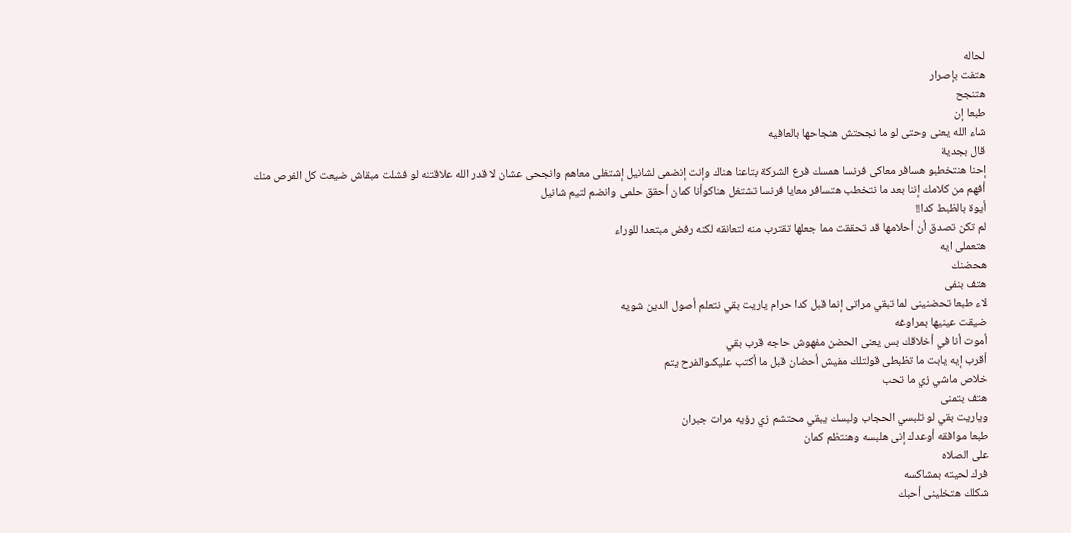لحاله
هتفت بإصرار
هتنجح
طبعا إن
شاء الله يعنى وحتى لو ما نجحتش هنجاحها بالعافيه
قال بجدية
إحنا هنتخطبو هسافر معاكى فرنسا همسك فرع الشركة بتاعنا هناك وإنت إنضمى لشانيل إشتغلى معاهم وانجحى عشان لا قدر الله علاقتنه لو فشلت مبقاش ضيعت كل الفرص منك
أفهم من كلامك إننا بعد ما نتخطب هتسافر معايا فرنسا تشتغل هناكوأنا كمان أحقق حلمى وانضم لتيم شانيل
أيوة بالظبط كدا!!
لم تكن تصدق أن أحلامها قد تحققت مما جعلها تقترب منه لتعانقه لكنه رفض مبتعدا للوراء
هتعملى ايه
هحضنك
هتف بنفى
لاء طبعا تحضنينى لما تبقي مراتى إنما قبل كدا حرام ياريت بقي نتعلم أصول الدين شويه
ضيقت عينيها بمراوغه
أموت أنا في أخلاقك بس يعنى الحضن مفهوش حاجه قرب بقي
أقرب إيه يابت ما تظبطى قولتلك مفيش أحضان قبل ما أكتب عليكىوالفرح يتم
خلاص ماشي زي ما تحب
هتف بتمنى
وياريت بقي لو تلبسي الحجاب ولبسك يبقي محتشم زي رؤيه مرات جبران
طبعا موافقه أوعدك إنى هلبسه وهنتظم كمان
على الصلاه
فرك لحيته بمشاكسه
شكلك هتخلينى أحبك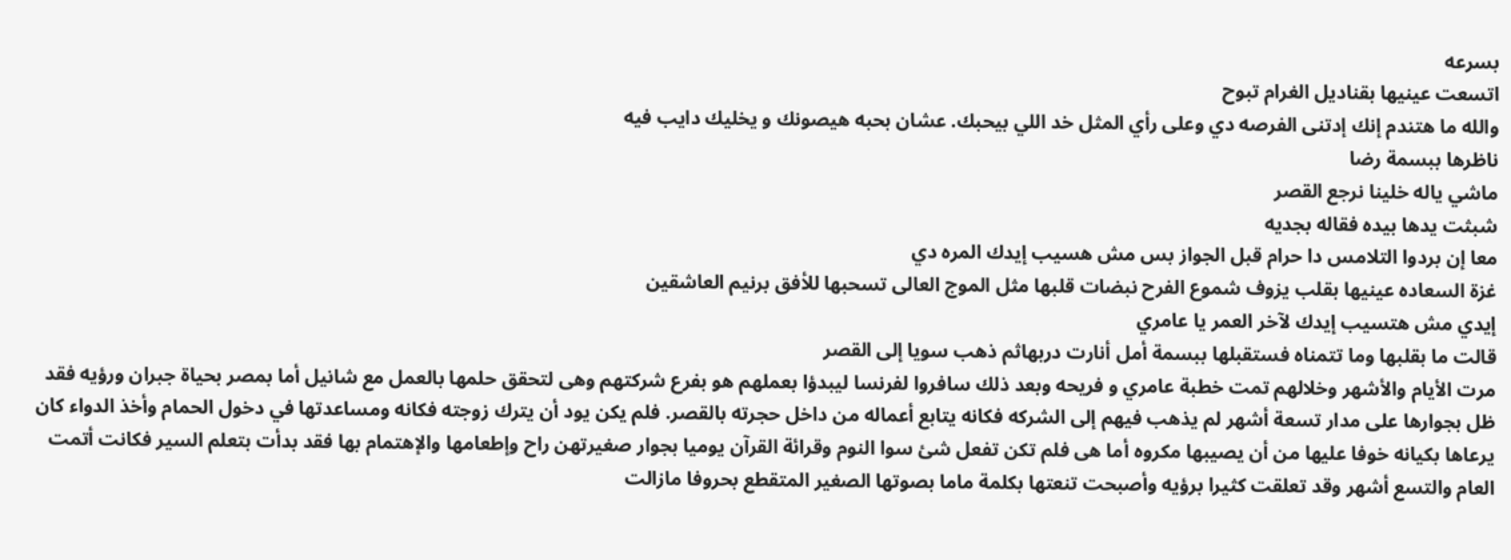بسرعه
اتسعت عينيها بقناديل الغرام تبوح
والله ما هتندم إنك إدتنى الفرصه دي وعلى رأي المثل خد اللي بيحبك. عشان بحبه هيصونك و يخليك دايب فيه
ناظرها ببسمة رضا
ماشي ياله خلينا نرجع القصر
شبثت يدها بيده فقاله بجديه
معا إن بردوا التلامس دا حرام قبل الجواز بس مش هسيب إيدك المره دي
غزة السعاده عينيها بقلب يزوف شموع الفرح نبضات قلبها مثل الموج العالى تسحبها للأفق برنيم العاشقين
إيدي مش هتسيب إيدك لآخر العمر يا عامري
قالت ما بقلبها وما تتمناه فستقبلها ببسمة أمل أنارت دربهاثم ذهب سويا إلى القصر
مرت الأيام والأشهر وخلالهم تمت خطبة عامري و فريحه وبعد ذلك سافروا لفرنسا ليبدؤا بعملهم هو بفرع شركتهم وهى لتحقق حلمها بالعمل مع شانيل أما بمصر بحياة جبران ورؤيه فقد ظل بجوارها على مدار تسعة أشهر لم يذهب فيهم إلى الشركه فكانه يتابع أعماله من داخل حجرته بالقصر. فلم يكن يود أن يترك زوجته فكانه ومساعدتها في دخول الحمام وأخذ الدواء كان يرعاها بكيانه خوفا عليها من أن يصيبها مكروه أما هى فلم تكن تفعل شئ سوا النوم وقرائة القرآن يوميا بجوار صغيرتهن راح وإطعامها والإهتمام بها فقد بدأت بتعلم السير فكانت أتمت العام والتسع أشهر وقد تعلقت كثيرا برؤيه وأصبحت تنعتها بكلمة ماما بصوتها الصغير المتقطع بحروفا مازالت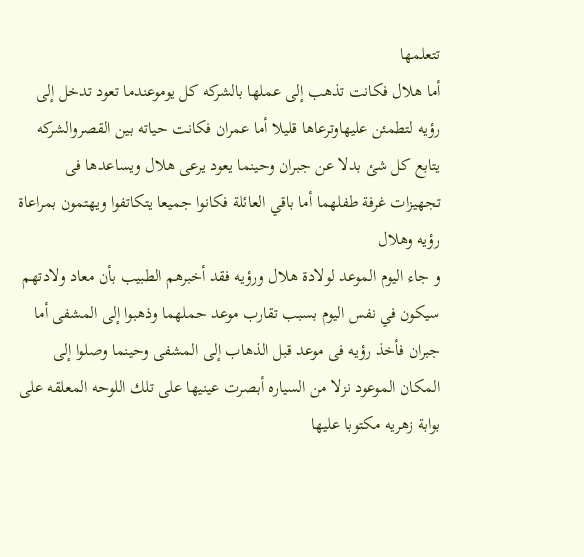تتعلمها
أما هلال فكانت تذهب إلى عملها بالشركه كل يوموعندما تعود تدخل إلى رؤيه لتطمئن عليهاوترعاها قليلا أما عمران فكانت حياته بين القصروالشركه يتابع كل شئ بدلا عن جبران وحينما يعود يرعى هلال ويساعدها فى تجهيزات غرفة طفلهما أما باقي العائلة فكانوا جميعا يتكاتفوا ويهتمون بمراعاة رؤيه وهلال
و جاء اليوم الموعد لولادة هلال ورؤيه فقد أخبرهم الطبيب بأن معاد ولادتهم سيكون في نفس اليوم بسبب تقارب موعد حملهما وذهبوا إلى المشفى أما جبران فأخذ رؤيه فى موعد قبل الذهاب إلى المشفى وحينما وصلوا إلى المكان الموعود نزلا من السياره أبصرت عينيها على تلك اللوحه المعلقه على بوابة زهريه مكتوبا عليها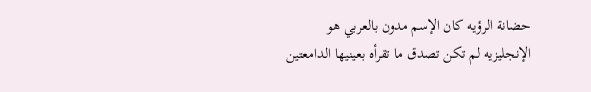حضانة الرؤيه كان الإسم مدون بالعربي هو الإنجليزيه لم تكن تصدق ما تقرأه بعينيها الدامعتين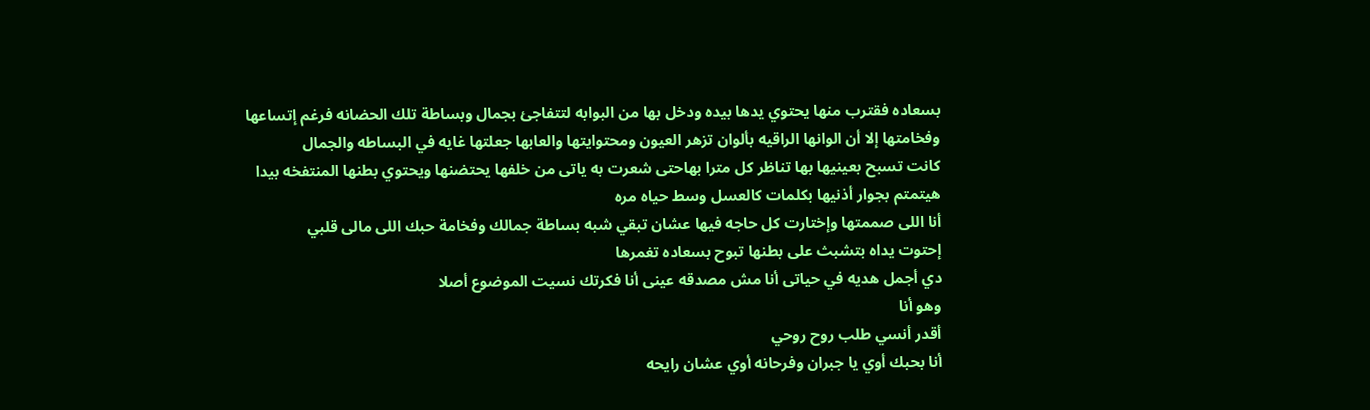بسعاده فقترب منها يحتوي يدها بيده ودخل بها من البوابه لتتفاجئ بجمال وبساطة تلك الحضانه فرغم إتساعها وفخامتها إلا أن الوانها الراقيه بألوان تزهر العيون ومحتوايتها والعابها جعلتها غايه في البساطه والجمال
كانت تسبح بعينيها بها تناظر كل مترا بهاحتى شعرت به ياتى من خلفها يحتضنها ويحتوي بطنها المنتفخه بيدا هيتمتم بجوار أذنيها بكلمات كالعسل وسط حياه مره
أنا اللى صممتها وإختارت كل حاجه فيها عشان تبقي شبه بساطة جمالك وفخامة حبك اللى مالى قلبي
إحتوت يداه بتشبث على بطنها تبوح بسعاده تغمرها
دي أجمل هديه في حياتى أنا مش مصدقه عينى أنا فكرتك نسيت الموضوع أصلا
وهو أنا
أقدر أنسي طلب روح روحي
أنا بحبك أوي يا جبران وفرحانه أوي عشان رايحه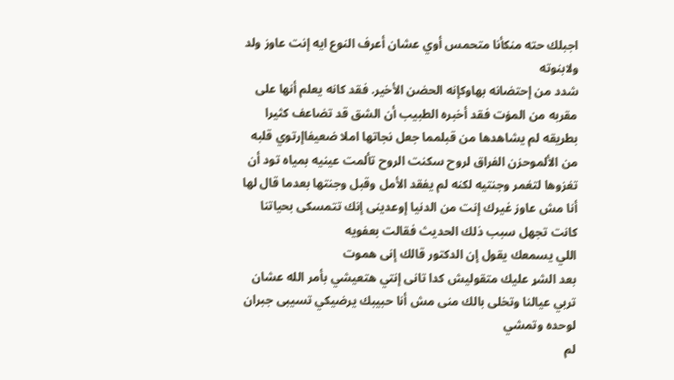اجبلك حته منكأنا متحمس أوي عشان أعرف النوع ايه إنت عاوز ولد ولابنوته
شدد من إحتضانه بهاوكإنه الحضن الأخير. فقد كانه يعلم أنها على مقربه من المۏت فقد أخبره الطبيب أن الشق قد تضاعف كثيرا بطريقه لم يشاهدها من قبلمما جعل نجاتها املا ضعيفاإرتوي قلبه من الألموحزن الفراق لروح سكنت الروح تألمت عينيه بمياه تود أن تغزوها لتغمر وجنتيه لكنه لم يفقد الأمل وقبل وجنتها بعدما قال لها
أنا مش عاوز غيرك إنت من الدنيا إوعدينى إنك تتمسكى بحياتنا
كانت تجهل سبب ذلك الحديث فقالت بعفويه
اللي يسمعك يقول إن الدكتور قالك إنى ھموت
بعد الشړ عليك متقوليش كدا تانى إنتي هتعيشي بأمر الله عشان تربي عيالنا وتخلى بالك منى مش أنا حبيبك يرضيكي تسيبى جبران لوحده وتمشي
لم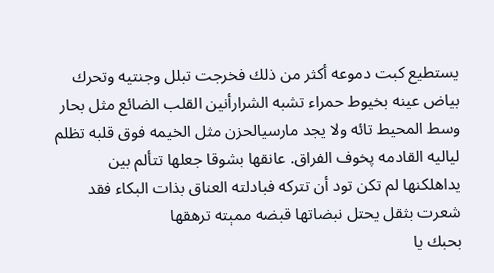يستطيع كبت دموعه أكثر من ذلك فخرجت تبلل وجنتيه وتحرك بياض عينه بخيوط حمراء تشبه الشرارأنين القلب الضائع مثل بحار وسط المحيط تائه ولا يجد مارسيالحزن مثل الخيمه فوق قلبه تظلم لياليه القادمه پخوف الفراق. عانقها بشوقا جعلها تتألم بين يداهلكنها لم تكن تود أن تتركه فبادلته العناق بذات البكاء فقد شعرت بثقل يحتل نبضاتها قبضه ممېته ترهقها
بحبك يا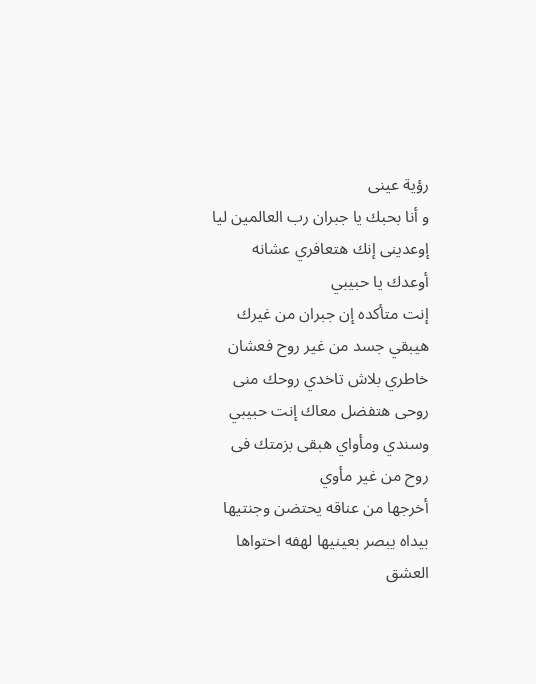رؤية عينى
و أنا بحبك يا جبران رب العالمين ليا
إوعدينى إنك هتعافري عشانه
أوعدك يا حبيبي
إنت متأكده إن جبران من غيرك هيبقي جسد من غير روح فعشان خاطري بلاش تاخدي روحك منى
روحى هتفضل معاك إنت حبيبي وسندي ومأواي هبقى بزمتك فى روح من غير مأوي
أخرجها من عناقه يحتضن وجنتيها بيداه يبصر بعينيها لهفه احتواها العشق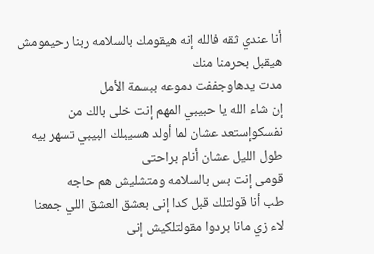أنا عندي ثقه فالله إنه هيقومك بالسلامه ربنا رحيمومش هيقبل بحرمنا منك
مدت يدهاوجففت دموعه ببسمة الأمل
إن شاء الله يا حبيبي المهم إنت خلى بالك من نفسكوإستعد عشان لما أولد هسيبلك البيبي تسهر بيه طول الليل عشان أنام براحتى
قومى إنت بس بالسلامه ومتشليش هم حاجه
طب أنا قولتلك قبل كدا إنى بعشق العشق اللي جمعنا
لاء زي مانا بردوا مقولتلكيش إنى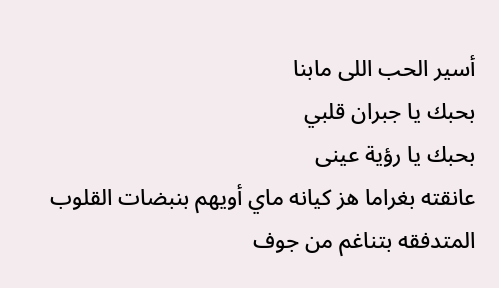أسير الحب اللى مابنا
بحبك يا جبران قلبي
بحبك يا رؤية عينى
عانقته بغراما هز كيانه ماي أويهم بنبضات القلوب المتدفقه بتناغم من جوف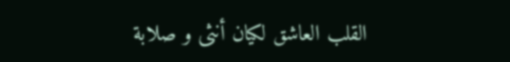القلب العاشق لكيان أنثى و صلابة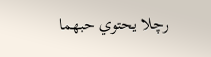رچلا يحتوي حبهما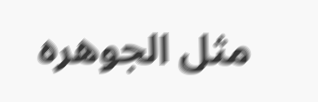مثل الجوهره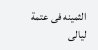الثمينه فى عتمة ليالى